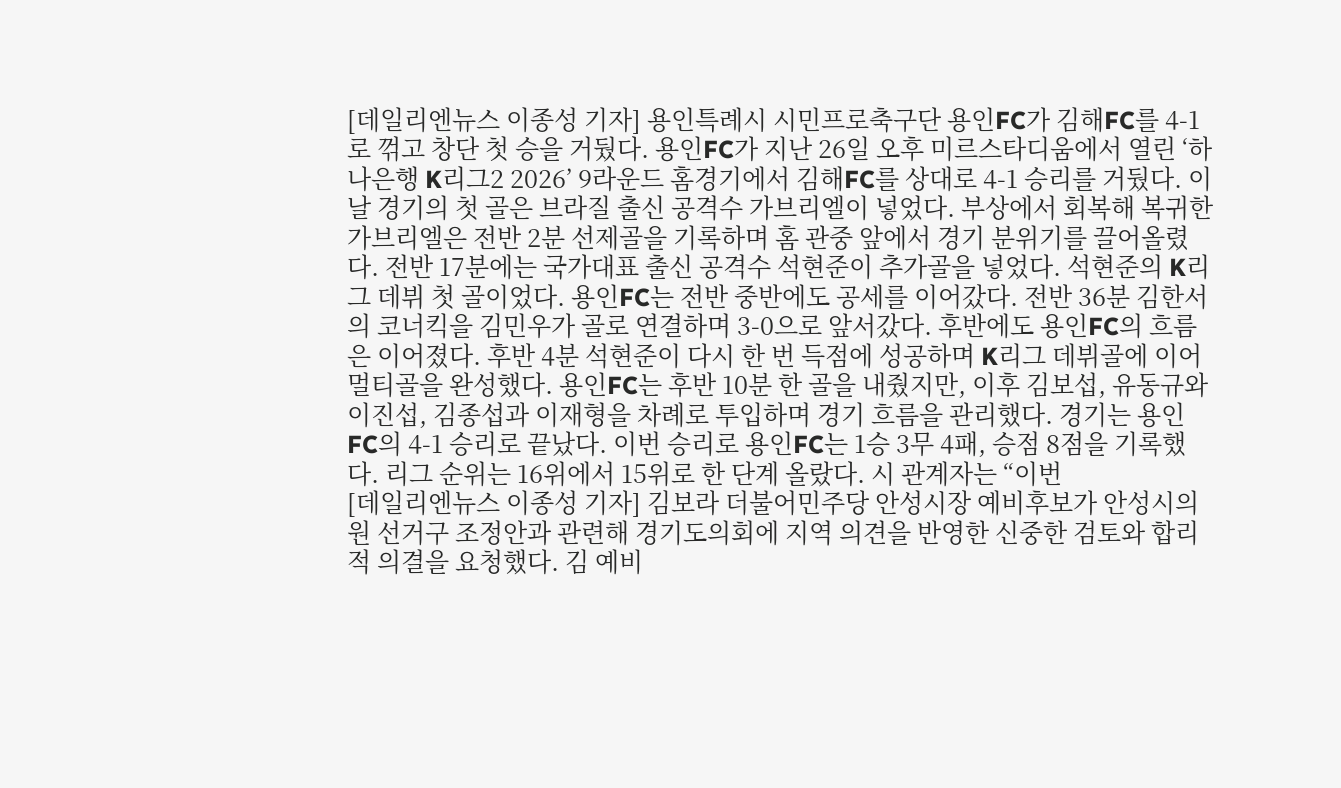[데일리엔뉴스 이종성 기자] 용인특례시 시민프로축구단 용인FC가 김해FC를 4-1로 꺾고 창단 첫 승을 거뒀다. 용인FC가 지난 26일 오후 미르스타디움에서 열린 ‘하나은행 K리그2 2026’ 9라운드 홈경기에서 김해FC를 상대로 4-1 승리를 거뒀다. 이날 경기의 첫 골은 브라질 출신 공격수 가브리엘이 넣었다. 부상에서 회복해 복귀한 가브리엘은 전반 2분 선제골을 기록하며 홈 관중 앞에서 경기 분위기를 끌어올렸다. 전반 17분에는 국가대표 출신 공격수 석현준이 추가골을 넣었다. 석현준의 K리그 데뷔 첫 골이었다. 용인FC는 전반 중반에도 공세를 이어갔다. 전반 36분 김한서의 코너킥을 김민우가 골로 연결하며 3-0으로 앞서갔다. 후반에도 용인FC의 흐름은 이어졌다. 후반 4분 석현준이 다시 한 번 득점에 성공하며 K리그 데뷔골에 이어 멀티골을 완성했다. 용인FC는 후반 10분 한 골을 내줬지만, 이후 김보섭, 유동규와 이진섭, 김종섭과 이재형을 차례로 투입하며 경기 흐름을 관리했다. 경기는 용인FC의 4-1 승리로 끝났다. 이번 승리로 용인FC는 1승 3무 4패, 승점 8점을 기록했다. 리그 순위는 16위에서 15위로 한 단계 올랐다. 시 관계자는 “이번
[데일리엔뉴스 이종성 기자] 김보라 더불어민주당 안성시장 예비후보가 안성시의원 선거구 조정안과 관련해 경기도의회에 지역 의견을 반영한 신중한 검토와 합리적 의결을 요청했다. 김 예비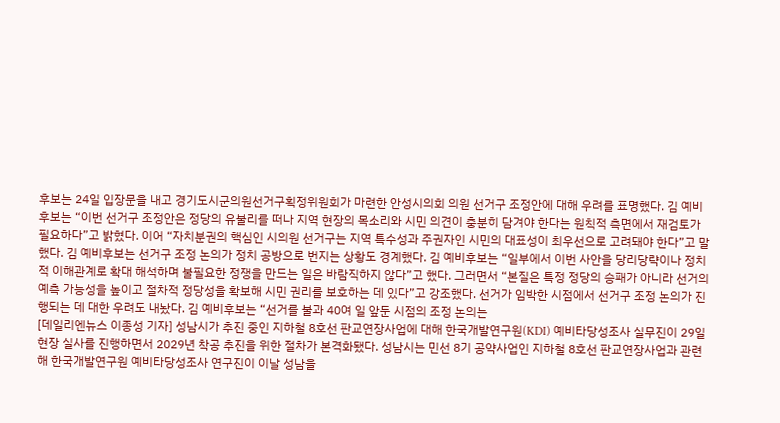후보는 24일 입장문을 내고 경기도시군의원선거구획정위원회가 마련한 안성시의회 의원 선거구 조정안에 대해 우려를 표명했다. 김 예비후보는 “이번 선거구 조정안은 정당의 유불리를 떠나 지역 현장의 목소리와 시민 의견이 충분히 담겨야 한다는 원칙적 측면에서 재검토가 필요하다”고 밝혔다. 이어 “자치분권의 핵심인 시의원 선거구는 지역 특수성과 주권자인 시민의 대표성이 최우선으로 고려돼야 한다”고 말했다. 김 예비후보는 선거구 조정 논의가 정치 공방으로 번지는 상황도 경계했다. 김 예비후보는 “일부에서 이번 사안을 당리당략이나 정치적 이해관계로 확대 해석하며 불필요한 정쟁을 만드는 일은 바람직하지 않다”고 했다. 그러면서 “본질은 특정 정당의 승패가 아니라 선거의 예측 가능성을 높이고 절차적 정당성을 확보해 시민 권리를 보호하는 데 있다”고 강조했다. 선거가 임박한 시점에서 선거구 조정 논의가 진행되는 데 대한 우려도 내놨다. 김 예비후보는 “선거를 불과 40여 일 앞둔 시점의 조정 논의는
[데일리엔뉴스 이종성 기자] 성남시가 추진 중인 지하철 8호선 판교연장사업에 대해 한국개발연구원(KDI) 예비타당성조사 실무진이 29일 현장 실사를 진행하면서 2029년 착공 추진을 위한 절차가 본격화됐다. 성남시는 민선 8기 공약사업인 지하철 8호선 판교연장사업과 관련해 한국개발연구원 예비타당성조사 연구진이 이날 성남을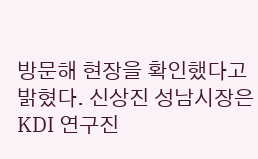방문해 현장을 확인했다고 밝혔다. 신상진 성남시장은 KDI 연구진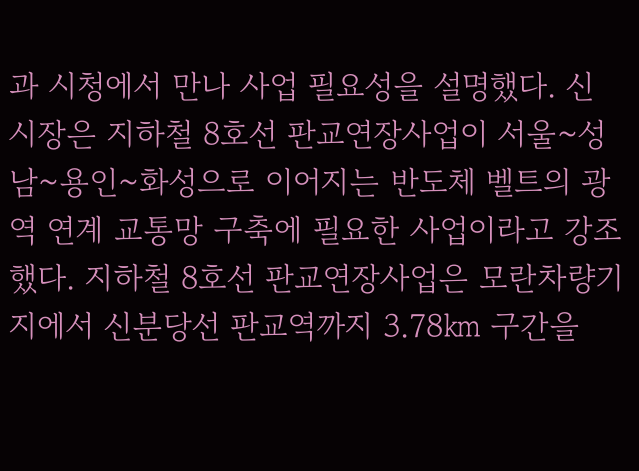과 시청에서 만나 사업 필요성을 설명했다. 신 시장은 지하철 8호선 판교연장사업이 서울~성남~용인~화성으로 이어지는 반도체 벨트의 광역 연계 교통망 구축에 필요한 사업이라고 강조했다. 지하철 8호선 판교연장사업은 모란차량기지에서 신분당선 판교역까지 3.78㎞ 구간을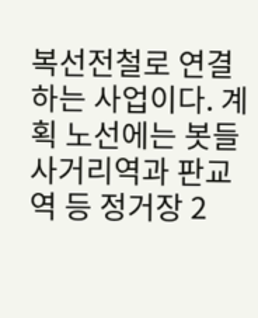복선전철로 연결하는 사업이다. 계획 노선에는 봇들사거리역과 판교역 등 정거장 2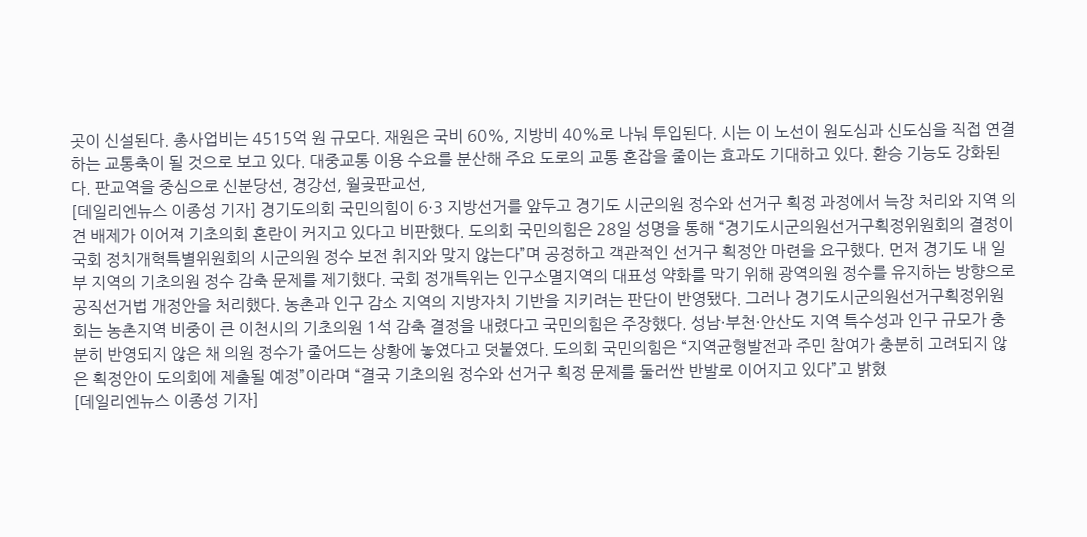곳이 신설된다. 총사업비는 4515억 원 규모다. 재원은 국비 60%, 지방비 40%로 나눠 투입된다. 시는 이 노선이 원도심과 신도심을 직접 연결하는 교통축이 될 것으로 보고 있다. 대중교통 이용 수요를 분산해 주요 도로의 교통 혼잡을 줄이는 효과도 기대하고 있다. 환승 기능도 강화된다. 판교역을 중심으로 신분당선, 경강선, 월곶판교선,
[데일리엔뉴스 이종성 기자] 경기도의회 국민의힘이 6·3 지방선거를 앞두고 경기도 시군의원 정수와 선거구 획정 과정에서 늑장 처리와 지역 의견 배제가 이어져 기초의회 혼란이 커지고 있다고 비판했다. 도의회 국민의힘은 28일 성명을 통해 “경기도시군의원선거구획정위원회의 결정이 국회 정치개혁특별위원회의 시군의원 정수 보전 취지와 맞지 않는다”며 공정하고 객관적인 선거구 획정안 마련을 요구했다. 먼저 경기도 내 일부 지역의 기초의원 정수 감축 문제를 제기했다. 국회 정개특위는 인구소멸지역의 대표성 약화를 막기 위해 광역의원 정수를 유지하는 방향으로 공직선거법 개정안을 처리했다. 농촌과 인구 감소 지역의 지방자치 기반을 지키려는 판단이 반영됐다. 그러나 경기도시군의원선거구획정위원회는 농촌지역 비중이 큰 이천시의 기초의원 1석 감축 결정을 내렸다고 국민의힘은 주장했다. 성남·부천·안산도 지역 특수성과 인구 규모가 충분히 반영되지 않은 채 의원 정수가 줄어드는 상황에 놓였다고 덧붙였다. 도의회 국민의힘은 “지역균형발전과 주민 참여가 충분히 고려되지 않은 획정안이 도의회에 제출될 예정”이라며 “결국 기초의원 정수와 선거구 획정 문제를 둘러싼 반발로 이어지고 있다”고 밝혔
[데일리엔뉴스 이종성 기자]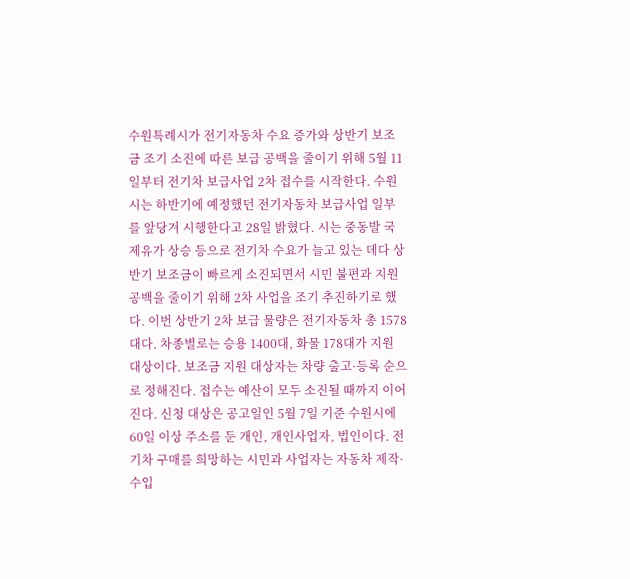수원특례시가 전기자동차 수요 증가와 상반기 보조금 조기 소진에 따른 보급 공백을 줄이기 위해 5월 11일부터 전기차 보급사업 2차 접수를 시작한다. 수원시는 하반기에 예정했던 전기자동차 보급사업 일부를 앞당겨 시행한다고 28일 밝혔다. 시는 중동발 국제유가 상승 등으로 전기차 수요가 늘고 있는 데다 상반기 보조금이 빠르게 소진되면서 시민 불편과 지원 공백을 줄이기 위해 2차 사업을 조기 추진하기로 했다. 이번 상반기 2차 보급 물량은 전기자동차 총 1578대다. 차종별로는 승용 1400대, 화물 178대가 지원 대상이다. 보조금 지원 대상자는 차량 출고·등록 순으로 정해진다. 접수는 예산이 모두 소진될 때까지 이어진다. 신청 대상은 공고일인 5월 7일 기준 수원시에 60일 이상 주소를 둔 개인, 개인사업자, 법인이다. 전기차 구매를 희망하는 시민과 사업자는 자동차 제작·수입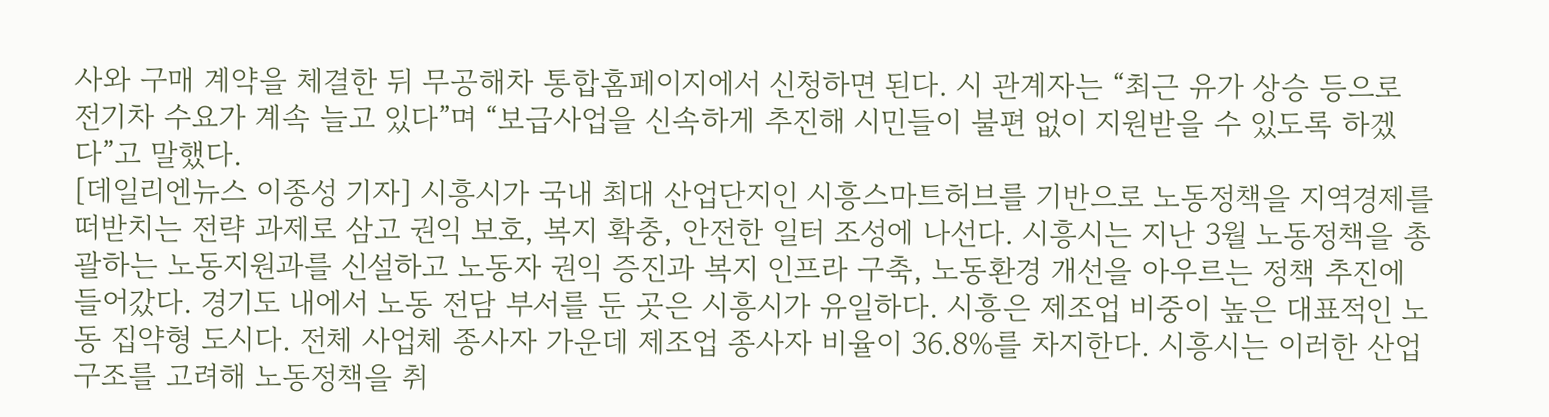사와 구매 계약을 체결한 뒤 무공해차 통합홈페이지에서 신청하면 된다. 시 관계자는 “최근 유가 상승 등으로 전기차 수요가 계속 늘고 있다”며 “보급사업을 신속하게 추진해 시민들이 불편 없이 지원받을 수 있도록 하겠다”고 말했다.
[데일리엔뉴스 이종성 기자] 시흥시가 국내 최대 산업단지인 시흥스마트허브를 기반으로 노동정책을 지역경제를 떠받치는 전략 과제로 삼고 권익 보호, 복지 확충, 안전한 일터 조성에 나선다. 시흥시는 지난 3월 노동정책을 총괄하는 노동지원과를 신설하고 노동자 권익 증진과 복지 인프라 구축, 노동환경 개선을 아우르는 정책 추진에 들어갔다. 경기도 내에서 노동 전담 부서를 둔 곳은 시흥시가 유일하다. 시흥은 제조업 비중이 높은 대표적인 노동 집약형 도시다. 전체 사업체 종사자 가운데 제조업 종사자 비율이 36.8%를 차지한다. 시흥시는 이러한 산업 구조를 고려해 노동정책을 취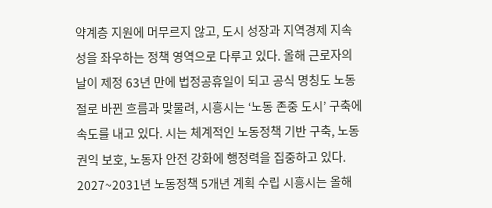약계층 지원에 머무르지 않고, 도시 성장과 지역경제 지속성을 좌우하는 정책 영역으로 다루고 있다. 올해 근로자의 날이 제정 63년 만에 법정공휴일이 되고 공식 명칭도 노동절로 바뀐 흐름과 맞물려, 시흥시는 ‘노동 존중 도시’ 구축에 속도를 내고 있다. 시는 체계적인 노동정책 기반 구축, 노동 권익 보호, 노동자 안전 강화에 행정력을 집중하고 있다. 2027~2031년 노동정책 5개년 계획 수립 시흥시는 올해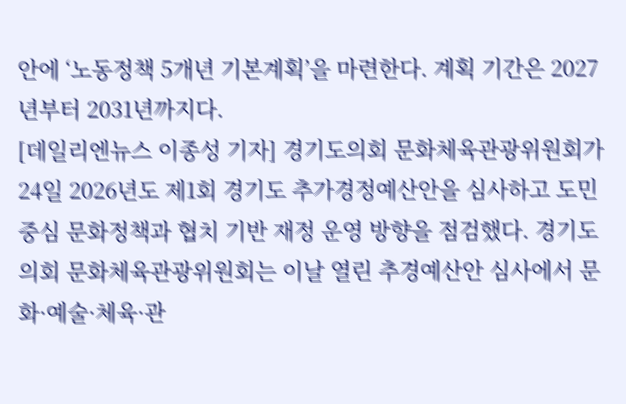안에 ‘노동정책 5개년 기본계획’을 마련한다. 계획 기간은 2027년부터 2031년까지다.
[데일리엔뉴스 이종성 기자] 경기도의회 문화체육관광위원회가 24일 2026년도 제1회 경기도 추가경정예산안을 심사하고 도민 중심 문화정책과 협치 기반 재정 운영 방향을 점검했다. 경기도의회 문화체육관광위원회는 이날 열린 추경예산안 심사에서 문화·예술·체육·관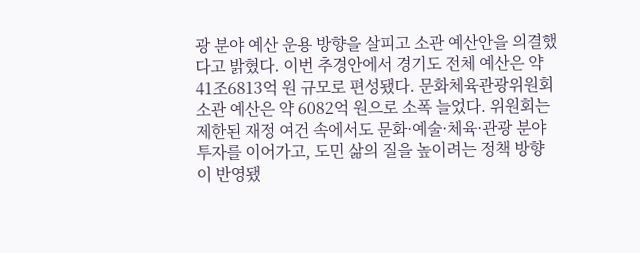광 분야 예산 운용 방향을 살피고 소관 예산안을 의결했다고 밝혔다. 이번 추경안에서 경기도 전체 예산은 약 41조6813억 원 규모로 편성됐다. 문화체육관광위원회 소관 예산은 약 6082억 원으로 소폭 늘었다. 위원회는 제한된 재정 여건 속에서도 문화·예술·체육·관광 분야 투자를 이어가고, 도민 삶의 질을 높이려는 정책 방향이 반영됐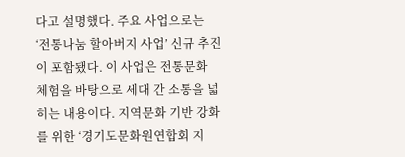다고 설명했다. 주요 사업으로는 ‘전통나눔 할아버지 사업’ 신규 추진이 포함됐다. 이 사업은 전통문화 체험을 바탕으로 세대 간 소통을 넓히는 내용이다. 지역문화 기반 강화를 위한 ‘경기도문화원연합회 지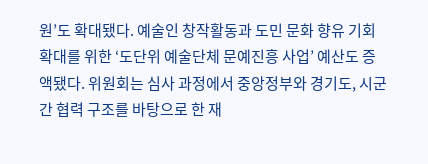원’도 확대됐다. 예술인 창작활동과 도민 문화 향유 기회 확대를 위한 ‘도단위 예술단체 문예진흥 사업’ 예산도 증액됐다. 위원회는 심사 과정에서 중앙정부와 경기도, 시군 간 협력 구조를 바탕으로 한 재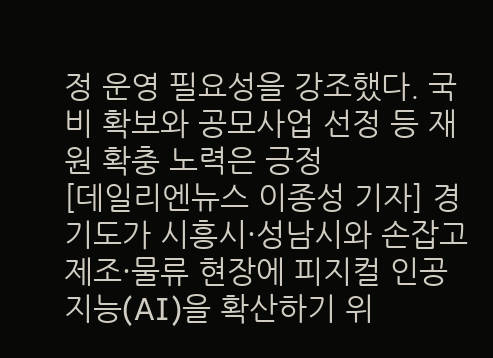정 운영 필요성을 강조했다. 국비 확보와 공모사업 선정 등 재원 확충 노력은 긍정
[데일리엔뉴스 이종성 기자] 경기도가 시흥시·성남시와 손잡고 제조·물류 현장에 피지컬 인공지능(AI)을 확산하기 위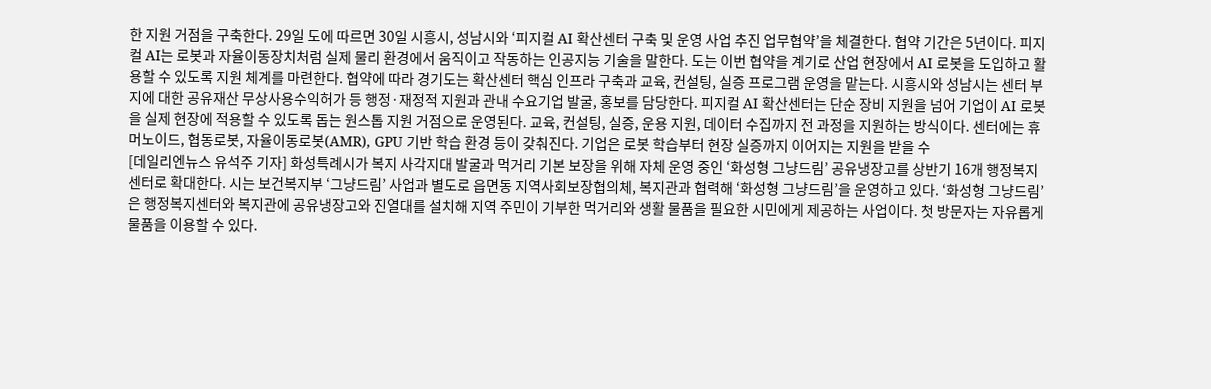한 지원 거점을 구축한다. 29일 도에 따르면 30일 시흥시, 성남시와 ‘피지컬 AI 확산센터 구축 및 운영 사업 추진 업무협약’을 체결한다. 협약 기간은 5년이다. 피지컬 AI는 로봇과 자율이동장치처럼 실제 물리 환경에서 움직이고 작동하는 인공지능 기술을 말한다. 도는 이번 협약을 계기로 산업 현장에서 AI 로봇을 도입하고 활용할 수 있도록 지원 체계를 마련한다. 협약에 따라 경기도는 확산센터 핵심 인프라 구축과 교육, 컨설팅, 실증 프로그램 운영을 맡는다. 시흥시와 성남시는 센터 부지에 대한 공유재산 무상사용수익허가 등 행정·재정적 지원과 관내 수요기업 발굴, 홍보를 담당한다. 피지컬 AI 확산센터는 단순 장비 지원을 넘어 기업이 AI 로봇을 실제 현장에 적용할 수 있도록 돕는 원스톱 지원 거점으로 운영된다. 교육, 컨설팅, 실증, 운용 지원, 데이터 수집까지 전 과정을 지원하는 방식이다. 센터에는 휴머노이드, 협동로봇, 자율이동로봇(AMR), GPU 기반 학습 환경 등이 갖춰진다. 기업은 로봇 학습부터 현장 실증까지 이어지는 지원을 받을 수
[데일리엔뉴스 유석주 기자] 화성특례시가 복지 사각지대 발굴과 먹거리 기본 보장을 위해 자체 운영 중인 ‘화성형 그냥드림’ 공유냉장고를 상반기 16개 행정복지센터로 확대한다. 시는 보건복지부 ‘그냥드림’ 사업과 별도로 읍면동 지역사회보장협의체, 복지관과 협력해 ‘화성형 그냥드림’을 운영하고 있다. ‘화성형 그냥드림’은 행정복지센터와 복지관에 공유냉장고와 진열대를 설치해 지역 주민이 기부한 먹거리와 생활 물품을 필요한 시민에게 제공하는 사업이다. 첫 방문자는 자유롭게 물품을 이용할 수 있다.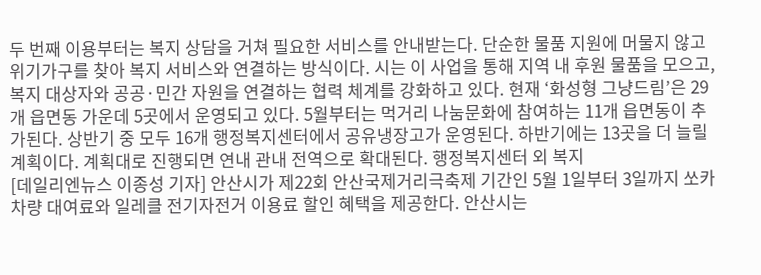두 번째 이용부터는 복지 상담을 거쳐 필요한 서비스를 안내받는다. 단순한 물품 지원에 머물지 않고 위기가구를 찾아 복지 서비스와 연결하는 방식이다. 시는 이 사업을 통해 지역 내 후원 물품을 모으고, 복지 대상자와 공공·민간 자원을 연결하는 협력 체계를 강화하고 있다. 현재 ‘화성형 그냥드림’은 29개 읍면동 가운데 5곳에서 운영되고 있다. 5월부터는 먹거리 나눔문화에 참여하는 11개 읍면동이 추가된다. 상반기 중 모두 16개 행정복지센터에서 공유냉장고가 운영된다. 하반기에는 13곳을 더 늘릴 계획이다. 계획대로 진행되면 연내 관내 전역으로 확대된다. 행정복지센터 외 복지
[데일리엔뉴스 이종성 기자] 안산시가 제22회 안산국제거리극축제 기간인 5월 1일부터 3일까지 쏘카 차량 대여료와 일레클 전기자전거 이용료 할인 혜택을 제공한다. 안산시는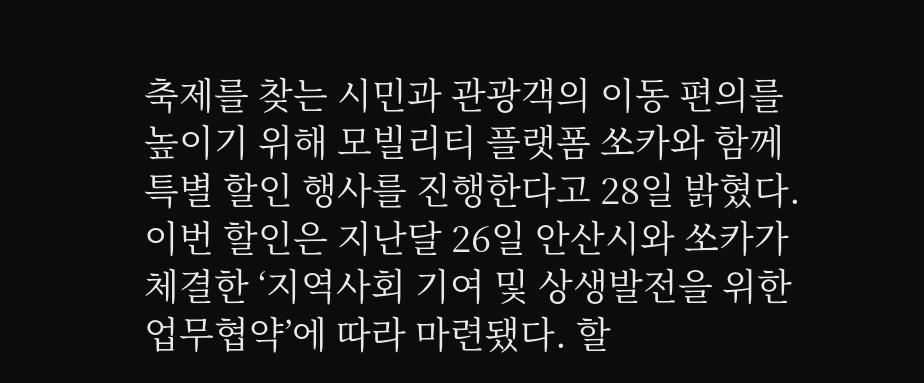축제를 찾는 시민과 관광객의 이동 편의를 높이기 위해 모빌리티 플랫폼 쏘카와 함께 특별 할인 행사를 진행한다고 28일 밝혔다. 이번 할인은 지난달 26일 안산시와 쏘카가 체결한 ‘지역사회 기여 및 상생발전을 위한 업무협약’에 따라 마련됐다. 할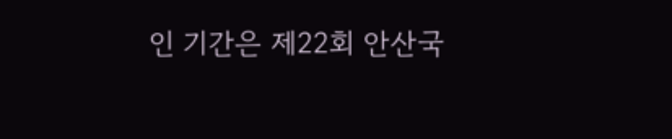인 기간은 제22회 안산국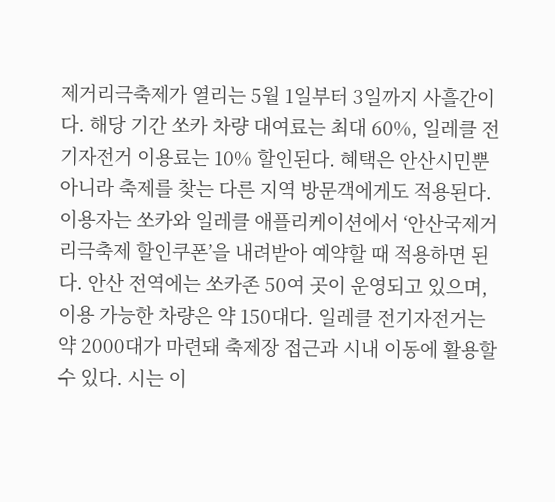제거리극축제가 열리는 5월 1일부터 3일까지 사흘간이다. 해당 기간 쏘카 차량 대여료는 최대 60%, 일레클 전기자전거 이용료는 10% 할인된다. 혜택은 안산시민뿐 아니라 축제를 찾는 다른 지역 방문객에게도 적용된다. 이용자는 쏘카와 일레클 애플리케이션에서 ‘안산국제거리극축제 할인쿠폰’을 내려받아 예약할 때 적용하면 된다. 안산 전역에는 쏘카존 50여 곳이 운영되고 있으며, 이용 가능한 차량은 약 150대다. 일레클 전기자전거는 약 2000대가 마련돼 축제장 접근과 시내 이동에 활용할 수 있다. 시는 이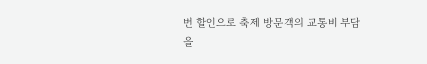번 할인으로 축제 방문객의 교통비 부담을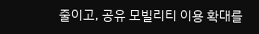줄이고, 공유 모빌리티 이용 확대를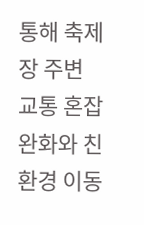통해 축제장 주변 교통 혼잡 완화와 친환경 이동